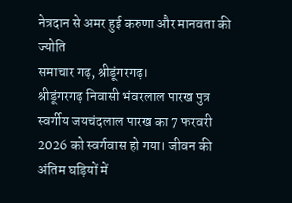नेत्रदान से अमर हुई करुणा और मानवता की ज्योति
समाचार गढ़, श्रीडूंगरगढ़।
श्रीडूंगरगढ़ निवासी भंवरलाल पारख पुत्र स्वर्गीय जयचंदलाल पारख का 7 फरवरी 2026 को स्वर्गवास हो गया। जीवन की अंतिम घड़ियों में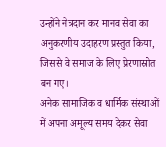उन्होंने नेत्रदान कर मानव सेवा का अनुकरणीय उदाहरण प्रस्तुत किया, जिससे वे समाज के लिए प्रेरणास्रोत बन गए।
अनेक सामाजिक व धार्मिक संस्थाओं में अपना अमूल्य समय देकर सेवा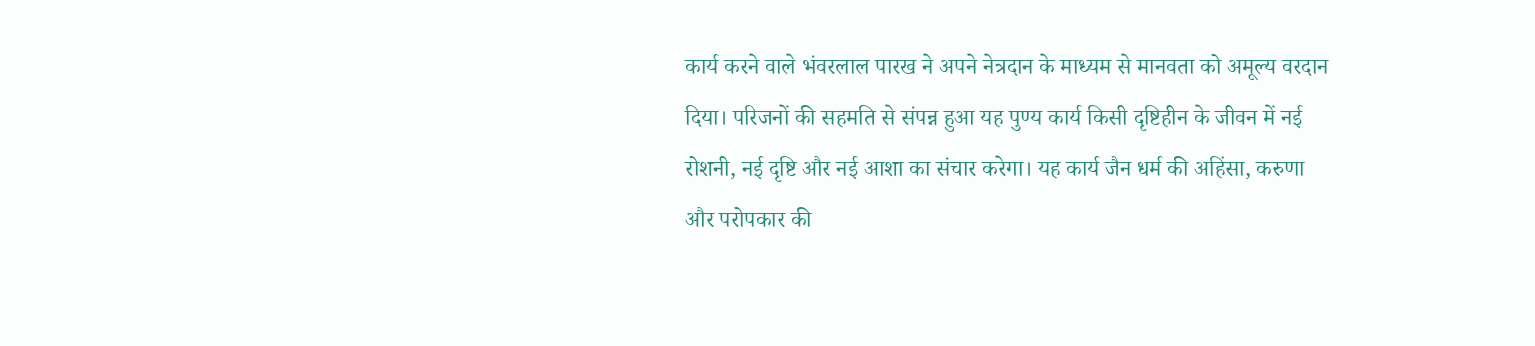कार्य करने वाले भंवरलाल पारख ने अपने नेत्रदान के माध्यम से मानवता को अमूल्य वरदान दिया। परिजनों की सहमति से संपन्न हुआ यह पुण्य कार्य किसी दृष्टिहीन के जीवन में नई रोशनी, नई दृष्टि और नई आशा का संचार करेगा। यह कार्य जैन धर्म की अहिंसा, करुणा और परोपकार की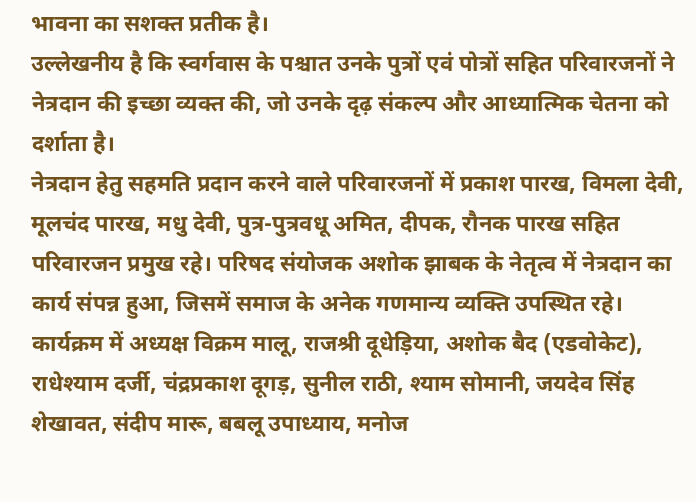भावना का सशक्त प्रतीक है।
उल्लेखनीय है कि स्वर्गवास के पश्चात उनके पुत्रों एवं पोत्रों सहित परिवारजनों ने नेत्रदान की इच्छा व्यक्त की, जो उनके दृढ़ संकल्प और आध्यात्मिक चेतना को दर्शाता है।
नेत्रदान हेतु सहमति प्रदान करने वाले परिवारजनों में प्रकाश पारख, विमला देवी, मूलचंद पारख, मधु देवी, पुत्र-पुत्रवधू अमित, दीपक, रौनक पारख सहित परिवारजन प्रमुख रहे। परिषद संयोजक अशोक झाबक के नेतृत्व में नेत्रदान का कार्य संपन्न हुआ, जिसमें समाज के अनेक गणमान्य व्यक्ति उपस्थित रहे।
कार्यक्रम में अध्यक्ष विक्रम मालू, राजश्री दूधेड़िया, अशोक बैद (एडवोकेट), राधेश्याम दर्जी, चंद्रप्रकाश दूगड़, सुनील राठी, श्याम सोमानी, जयदेव सिंह शेखावत, संदीप मारू, बबलू उपाध्याय, मनोज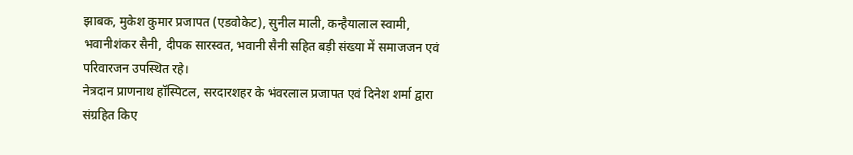झाबक, मुकेश कुमार प्रजापत (एडवोकेट), सुनील माली, कन्हैयालाल स्वामी, भवानीशंकर सैनी, दीपक सारस्वत, भवानी सैनी सहित बड़ी संख्या में समाजजन एवं परिवारजन उपस्थित रहे।
नेत्रदान प्राणनाथ हॉस्पिटल, सरदारशहर के भंवरलाल प्रजापत एवं दिनेश शर्मा द्वारा संग्रहित किए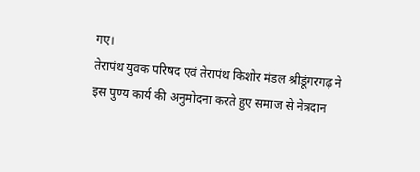गए।
तेरापंथ युवक परिषद एवं तेरापंथ किशोर मंडल श्रीडूंगरगढ़ ने इस पुण्य कार्य की अनुमोदना करते हुए समाज से नेत्रदान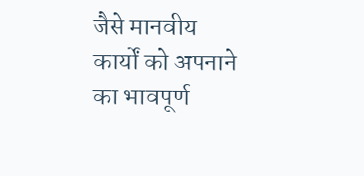जैसे मानवीय कार्यों को अपनाने का भावपूर्ण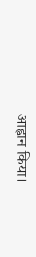आह्वान किया।